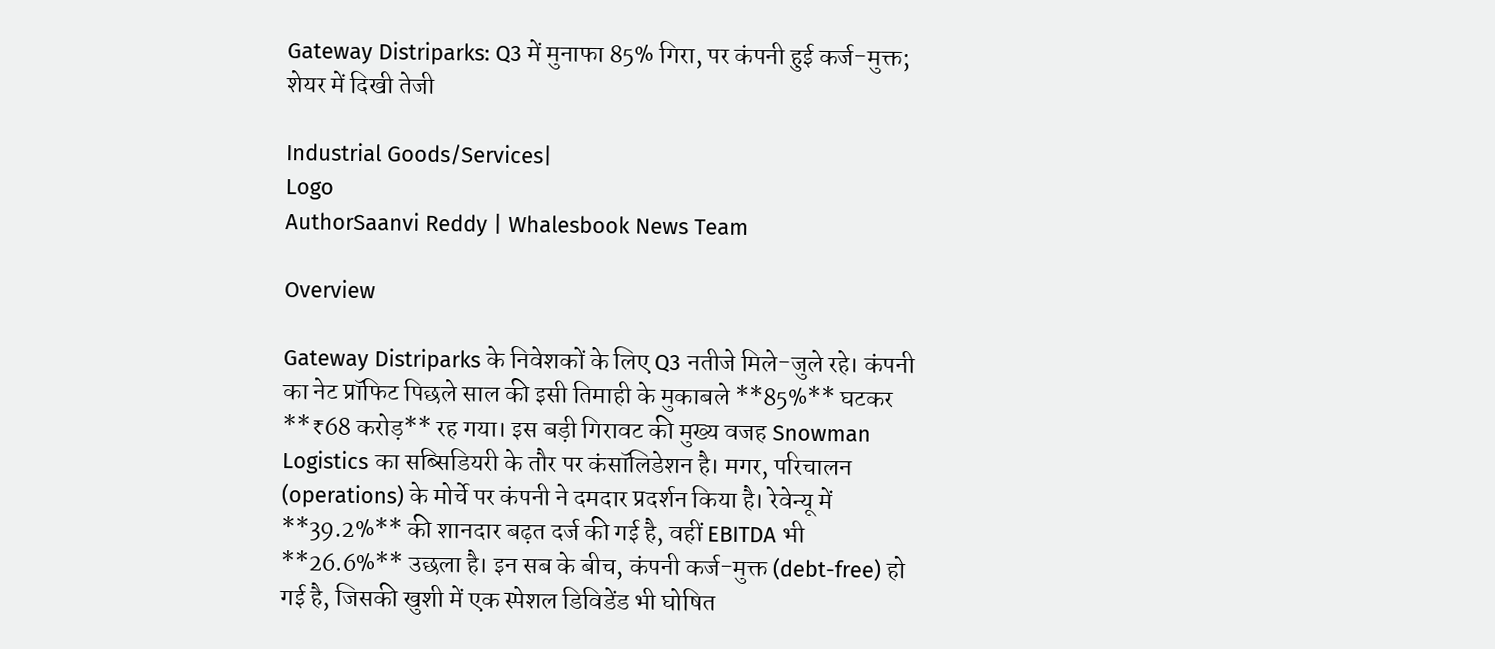Gateway Distriparks: Q3 में मुनाफा 85% गिरा, पर कंपनी हुई कर्ज-मुक्त; शेयर में दिखी तेजी

Industrial Goods/Services|
Logo
AuthorSaanvi Reddy | Whalesbook News Team

Overview

Gateway Distriparks के निवेशकों के लिए Q3 नतीजे मिले-जुले रहे। कंपनी का नेट प्रॉफिट पिछले साल की इसी तिमाही के मुकाबले **85%** घटकर **₹68 करोड़** रह गया। इस बड़ी गिरावट की मुख्य वजह Snowman Logistics का सब्सिडियरी के तौर पर कंसॉलिडेशन है। मगर, परिचालन (operations) के मोर्चे पर कंपनी ने दमदार प्रदर्शन किया है। रेवेन्यू में **39.2%** की शानदार बढ़त दर्ज की गई है, वहीं EBITDA भी **26.6%** उछला है। इन सब के बीच, कंपनी कर्ज-मुक्त (debt-free) हो गई है, जिसकी खुशी में एक स्पेशल डिविडेंड भी घोषित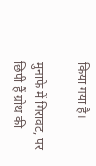किया गया है।

मुनाफे में गिरावट, पर छिपी हैं ग्रोथ की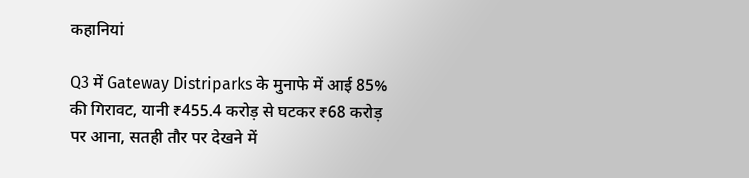कहानियां

Q3 में Gateway Distriparks के मुनाफे में आई 85% की गिरावट, यानी ₹455.4 करोड़ से घटकर ₹68 करोड़ पर आना, सतही तौर पर देखने में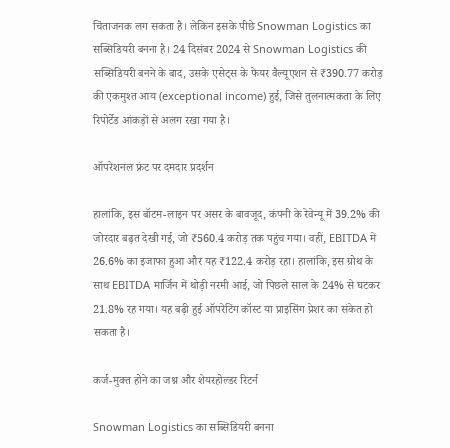चिंताजनक लग सकता है। लेकिन इसके पीछे Snowman Logistics का सब्सिडियरी बनना है। 24 दिसंबर 2024 से Snowman Logistics की सब्सिडियरी बनने के बाद, उसके एसेट्स के फेयर वैल्यूएशन से ₹390.77 करोड़ की एकमुश्त आय (exceptional income) हुई, जिसे तुलनात्मकता के लिए रिपोर्टेड आंकड़ों से अलग रखा गया है।

ऑपरेशनल फ्रंट पर दमदार प्रदर्शन

हालांकि, इस बॉटम-लाइन पर असर के बावजूद, कंपनी के रेवेन्यू में 39.2% की जोरदार बढ़त देखी गई, जो ₹560.4 करोड़ तक पहुंच गया। वहीं, EBITDA में 26.6% का इजाफा हुआ और यह ₹122.4 करोड़ रहा। हालांकि, इस ग्रोथ के साथ EBITDA मार्जिन में थोड़ी नरमी आई, जो पिछले साल के 24% से घटकर 21.8% रह गया। यह बढ़ी हुई ऑपरेटिंग कॉस्ट या प्राइसिंग प्रेशर का संकेत हो सकता है।

कर्ज-मुक्त होने का जश्न और शेयरहोल्डर रिटर्न

Snowman Logistics का सब्सिडियरी बनना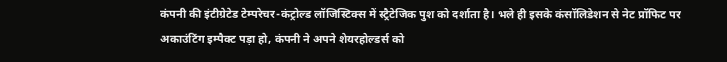कंपनी की इंटीग्रेटेड टेम्परेचर-कंट्रोल्ड लॉजिस्टिक्स में स्ट्रैटेजिक पुश को दर्शाता है। भले ही इसके कंसॉलिडेशन से नेट प्रॉफिट पर अकाउंटिंग इम्पैक्ट पड़ा हो, कंपनी ने अपने शेयरहोल्डर्स को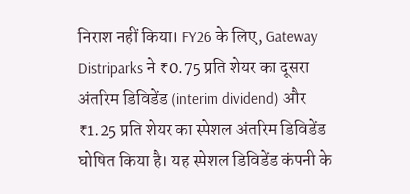निराश नहीं किया। FY26 के लिए, Gateway Distriparks ने ₹0.75 प्रति शेयर का दूसरा अंतरिम डिविडेंड (interim dividend) और ₹1.25 प्रति शेयर का स्पेशल अंतरिम डिविडेंड घोषित किया है। यह स्पेशल डिविडेंड कंपनी के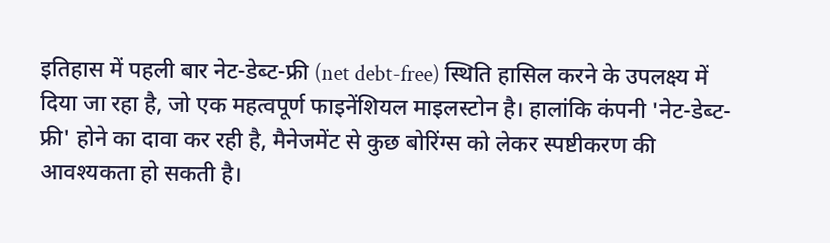इतिहास में पहली बार नेट-डेब्ट-फ्री (net debt-free) स्थिति हासिल करने के उपलक्ष्य में दिया जा रहा है, जो एक महत्वपूर्ण फाइनेंशियल माइलस्टोन है। हालांकि कंपनी 'नेट-डेब्ट-फ्री' होने का दावा कर रही है, मैनेजमेंट से कुछ बोरिंग्स को लेकर स्पष्टीकरण की आवश्यकता हो सकती है।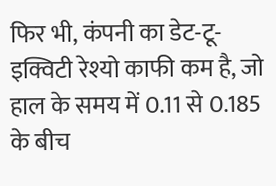फिर भी, कंपनी का डेट-टू-इक्विटी रेश्यो काफी कम है, जो हाल के समय में 0.11 से 0.185 के बीच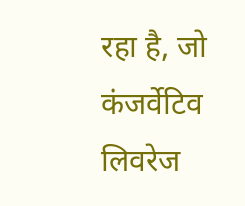रहा है, जो कंजर्वेटिव लिवरेज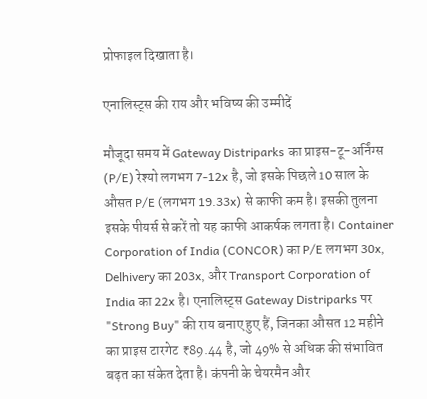प्रोफाइल दिखाता है।

एनालिस्ट्स की राय और भविष्य की उम्मीदें

मौजूदा समय में Gateway Distriparks का प्राइस-टू-अर्निंग्स (P/E) रेश्यो लगभग 7-12x है, जो इसके पिछले 10 साल के औसत P/E (लगभग 19.33x) से काफी कम है। इसकी तुलना इसके पीयर्स से करें तो यह काफी आकर्षक लगता है। Container Corporation of India (CONCOR) का P/E लगभग 30x, Delhivery का 203x, और Transport Corporation of India का 22x है। एनालिस्ट्स Gateway Distriparks पर "Strong Buy" की राय बनाए हुए हैं, जिनका औसत 12 महीने का प्राइस टारगेट ₹89.44 है, जो 49% से अधिक की संभावित बढ़त का संकेत देता है। कंपनी के चेयरमैन और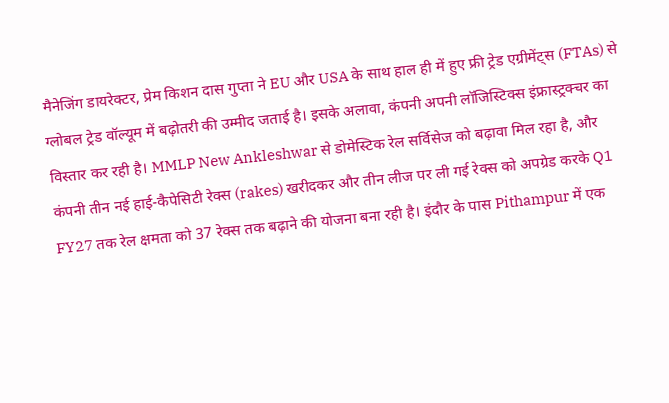मैनेजिंग डायरेक्टर, प्रेम किशन दास गुप्ता ने EU और USA के साथ हाल ही में हुए फ्री ट्रेड एग्रीमेंट्स (FTAs) से ग्लोबल ट्रेड वॉल्यूम में बढ़ोतरी की उम्मीद जताई है। इसके अलावा, कंपनी अपनी लॉजिस्टिक्स इंफ्रास्ट्रक्चर का विस्तार कर रही है। MMLP New Ankleshwar से डोमेस्टिक रेल सर्विसेज को बढ़ावा मिल रहा है, और कंपनी तीन नई हाई-कैपेसिटी रेक्स (rakes) खरीदकर और तीन लीज पर ली गई रेक्स को अपग्रेड करके Q1 FY27 तक रेल क्षमता को 37 रेक्स तक बढ़ाने की योजना बना रही है। इंदौर के पास Pithampur में एक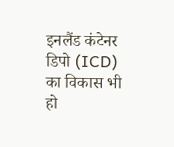इनलैंड कंटेनर डिपो (ICD) का विकास भी हो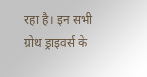रहा है। इन सभी ग्रोथ ड्राइवर्स के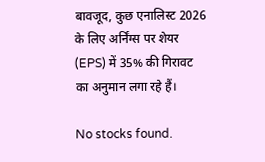बावजूद, कुछ एनालिस्ट 2026 के लिए अर्निंग्स पर शेयर (EPS) में 35% की गिरावट का अनुमान लगा रहे हैं।

No stocks found.